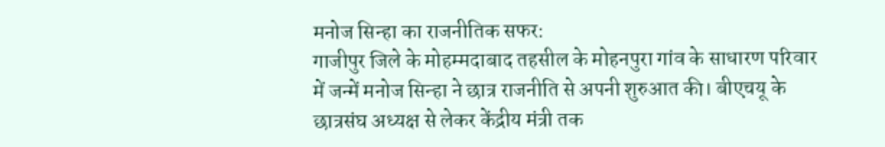मनोज सिन्हा का राजनीतिक सफर:
गाजीपुर जिले के मोहम्मदाबाद तहसील के मोहनपुरा गांव के साधारण परिवार में जन्में मनोज सिन्हा ने छात्र राजनीति से अपनी शुरुआत की। बीएचयू के छात्रसंघ अध्यक्ष से लेकर केंद्रीय मंत्री तक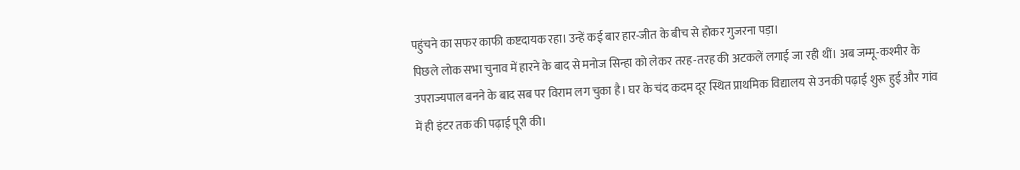पहुंचने का सफर काफी कष्टदायक रहा। उन्हें कई बार हार-जीत के बीच से होकर गुजरना पड़ा।
पिछले लोक सभा चुनाव में हारने के बाद से मनोज सिन्हा को लेकर तरह-तरह की अटकलें लगाई जा रही थीं। अब जम्मू-कश्मीर के उपराज्यपाल बनने के बाद सब पर विराम लग चुका है। घर के चंद कदम दूर स्थित प्राथमिक विद्यालय से उनकी पढ़ाई शुरू हुई और गांव में ही इंटर तक की पढ़ाई पूरी की।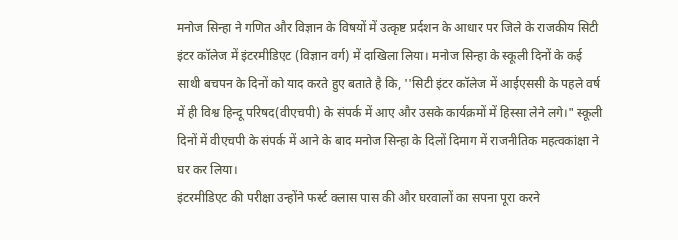मनोज सिन्हा ने गणित और विज्ञान के विषयों में उत्कृष्ट प्रर्दशन के आधार पर जिले के राजकीय सिटी इंटर कॉलेज में इंटरमीडिएट (विज्ञान वर्ग) में दाखिला लिया। मनोज सिन्हा के स्कूली दिनों के कई साथी बचपन के दिनों को याद करते हुए बताते है कि, ''सिटी इंटर कॉलेज में आईएससी के पहले वर्ष में ही विश्व हिन्दू परिषद(वीएचपी) के संपर्क में आए और उसके कार्यक्रमों में हिस्सा लेने लगे।" स्कूली दिनों में वीएचपी के संपर्क में आने के बाद मनोज सिन्हा के दिलों दिमाग में राजनीतिक महत्वकांक्षा ने घर कर लिया।
इंटरमीडिएट की परीक्षा उन्होंने फर्स्ट क्लास पास की और घरवालों का सपना पूरा करने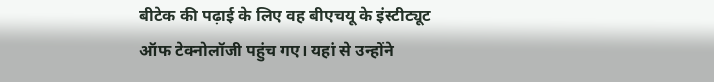बीटेक की पढ़ाई के लिए वह बीएचयू के इंस्टीट्यूट ऑफ टेक्नोलॉजी पहुंच गए। यहां से उन्होंने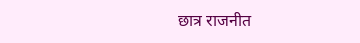छात्र राजनीत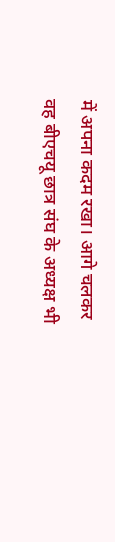में अपना कदम रखा। आगे चलकर वह बीएचयू छात्र संघ के अध्यक्ष भी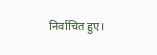निर्वाचित हुए।